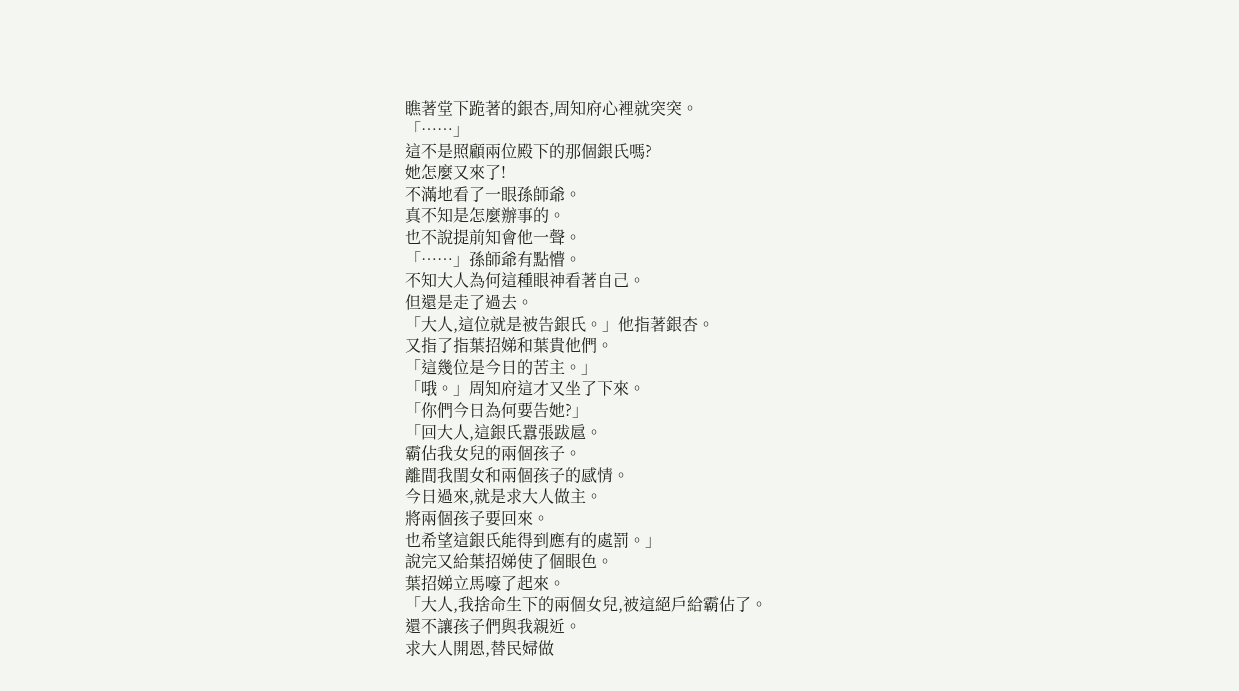瞧著堂下跪著的銀杏,周知府心裡就突突。
「……」
這不是照顧兩位殿下的那個銀氏嗎?
她怎麼又來了!
不滿地看了一眼孫師爺。
真不知是怎麼辦事的。
也不說提前知會他一聲。
「……」孫師爺有點懵。
不知大人為何這種眼神看著自己。
但還是走了過去。
「大人,這位就是被告銀氏。」他指著銀杏。
又指了指葉招娣和葉貴他們。
「這幾位是今日的苦主。」
「哦。」周知府這才又坐了下來。
「你們今日為何要告她?」
「回大人,這銀氏囂張跋扈。
霸佔我女兒的兩個孩子。
離間我閨女和兩個孩子的感情。
今日過來,就是求大人做主。
將兩個孩子要回來。
也希望這銀氏能得到應有的處罰。」
說完又給葉招娣使了個眼色。
葉招娣立馬嚎了起來。
「大人,我捨命生下的兩個女兒,被這絕戶給霸佔了。
還不讓孩子們與我親近。
求大人開恩,替民婦做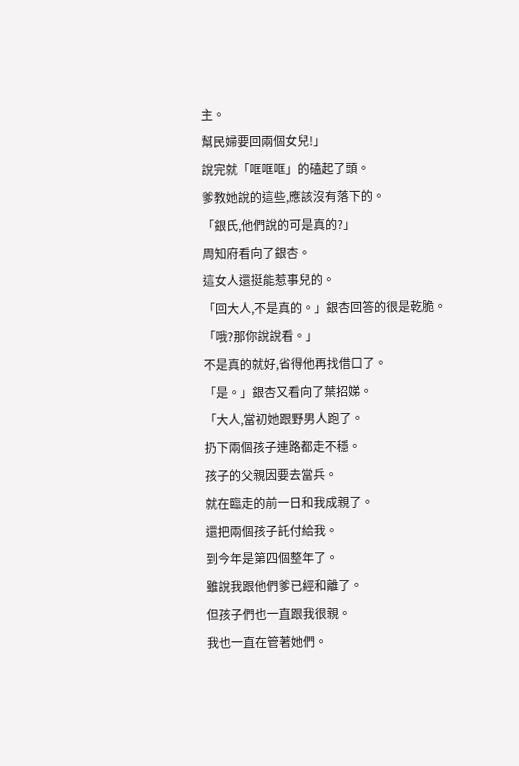主。
幫民婦要回兩個女兒!」
說完就「哐哐哐」的磕起了頭。
爹教她說的這些,應該沒有落下的。
「銀氏,他們說的可是真的?」
周知府看向了銀杏。
這女人還挺能惹事兒的。
「回大人,不是真的。」銀杏回答的很是乾脆。
「哦?那你說說看。」
不是真的就好,省得他再找借口了。
「是。」銀杏又看向了葉招娣。
「大人,當初她跟野男人跑了。
扔下兩個孩子連路都走不穩。
孩子的父親因要去當兵。
就在臨走的前一日和我成親了。
還把兩個孩子託付給我。
到今年是第四個整年了。
雖說我跟他們爹已經和離了。
但孩子們也一直跟我很親。
我也一直在管著她們。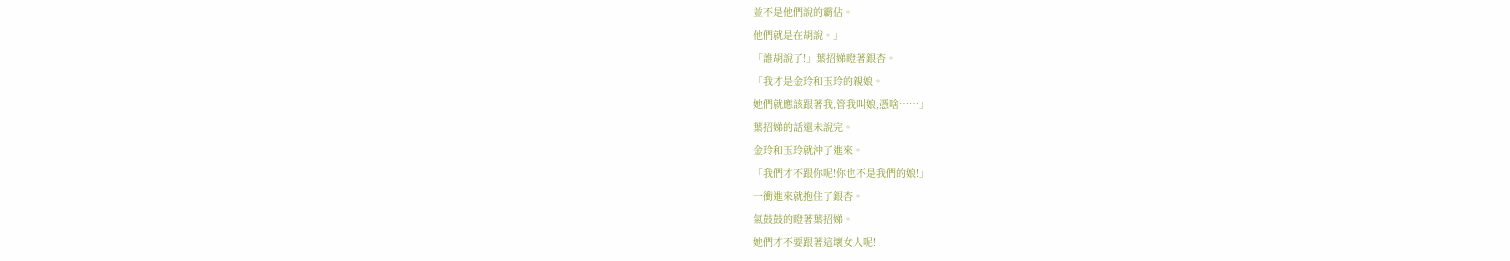並不是他們說的霸佔。
他們就是在胡說。」
「誰胡說了!」葉招娣瞪著銀杏。
「我才是金玲和玉玲的親娘。
她們就應該跟著我,管我叫娘,憑啥……」
葉招娣的話還未說完。
金玲和玉玲就沖了進來。
「我們才不跟你呢!你也不是我們的娘!」
一衝進來就抱住了銀杏。
氣鼓鼓的瞪著葉招娣。
她們才不要跟著這壞女人呢!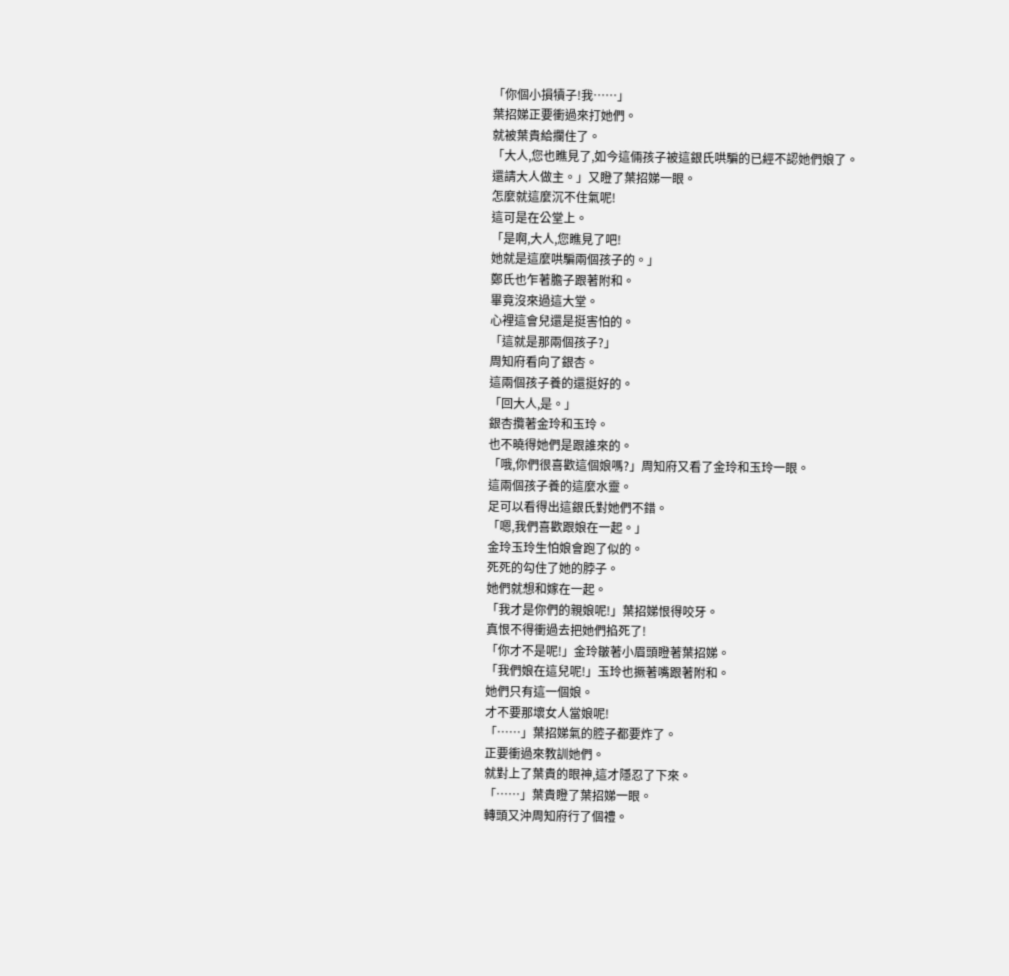「你個小損犢子!我……」
葉招娣正要衝過來打她們。
就被葉貴給攔住了。
「大人,您也瞧見了,如今這倆孩子被這銀氏哄騙的已經不認她們娘了。
還請大人做主。」又瞪了葉招娣一眼。
怎麼就這麼沉不住氣呢!
這可是在公堂上。
「是啊,大人,您瞧見了吧!
她就是這麼哄騙兩個孩子的。」
鄭氏也乍著膽子跟著附和。
畢竟沒來過這大堂。
心裡這會兒還是挺害怕的。
「這就是那兩個孩子?」
周知府看向了銀杏。
這兩個孩子養的還挺好的。
「回大人,是。」
銀杏攬著金玲和玉玲。
也不曉得她們是跟誰來的。
「哦,你們很喜歡這個娘嗎?」周知府又看了金玲和玉玲一眼。
這兩個孩子養的這麼水靈。
足可以看得出這銀氏對她們不錯。
「嗯,我們喜歡跟娘在一起。」
金玲玉玲生怕娘會跑了似的。
死死的勾住了她的脖子。
她們就想和嫁在一起。
「我才是你們的親娘呢!」葉招娣恨得咬牙。
真恨不得衝過去把她們掐死了!
「你才不是呢!」金玲皺著小眉頭瞪著葉招娣。
「我們娘在這兒呢!」玉玲也撅著嘴跟著附和。
她們只有這一個娘。
才不要那壞女人當娘呢!
「……」葉招娣氣的腔子都要炸了。
正要衝過來教訓她們。
就對上了葉貴的眼神,這才隱忍了下來。
「……」葉貴瞪了葉招娣一眼。
轉頭又沖周知府行了個禮。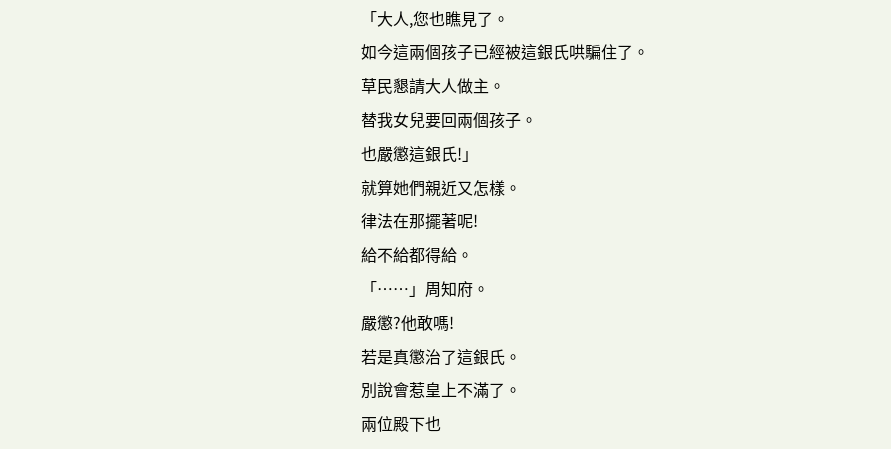「大人,您也瞧見了。
如今這兩個孩子已經被這銀氏哄騙住了。
草民懇請大人做主。
替我女兒要回兩個孩子。
也嚴懲這銀氏!」
就算她們親近又怎樣。
律法在那擺著呢!
給不給都得給。
「……」周知府。
嚴懲?他敢嗎!
若是真懲治了這銀氏。
別說會惹皇上不滿了。
兩位殿下也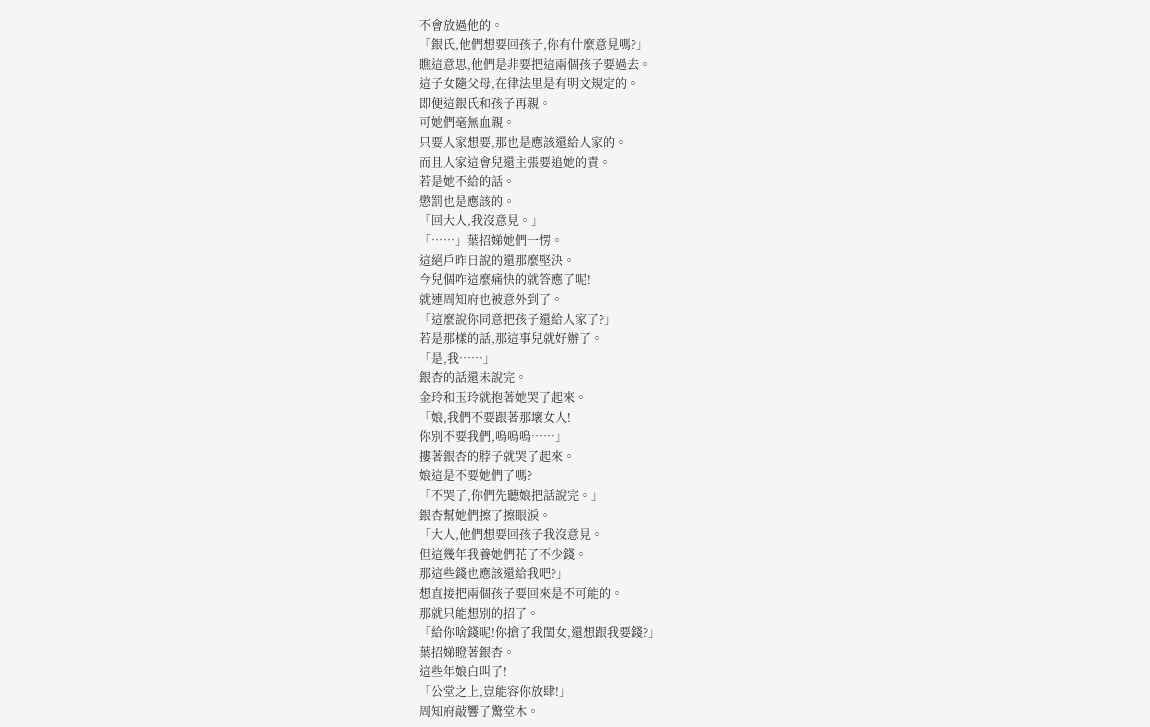不會放過他的。
「銀氏,他們想要回孩子,你有什麼意見嗎?」
瞧這意思,他們是非要把這兩個孩子要過去。
這子女隨父母,在律法里是有明文規定的。
即便這銀氏和孩子再親。
可她們毫無血親。
只要人家想要,那也是應該還給人家的。
而且人家這會兒還主張要追她的責。
若是她不給的話。
懲罰也是應該的。
「回大人,我沒意見。」
「……」葉招娣她們一愣。
這絕戶昨日說的還那麼堅決。
今兒個咋這麼痛快的就答應了呢!
就連周知府也被意外到了。
「這麼說你同意把孩子還給人家了?」
若是那樣的話,那這事兒就好辦了。
「是,我……」
銀杏的話還未說完。
金玲和玉玲就抱著她哭了起來。
「娘,我們不要跟著那壞女人!
你別不要我們,嗚嗚嗚……」
摟著銀杏的脖子就哭了起來。
娘這是不要她們了嗎?
「不哭了,你們先聽娘把話說完。」
銀杏幫她們擦了擦眼淚。
「大人,他們想要回孩子我沒意見。
但這幾年我養她們花了不少錢。
那這些錢也應該還給我吧?」
想直接把兩個孩子要回來是不可能的。
那就只能想別的招了。
「給你啥錢呢!你搶了我閨女,還想跟我要錢?」
葉招娣瞪著銀杏。
這些年娘白叫了!
「公堂之上,豈能容你放肆!」
周知府敲響了驚堂木。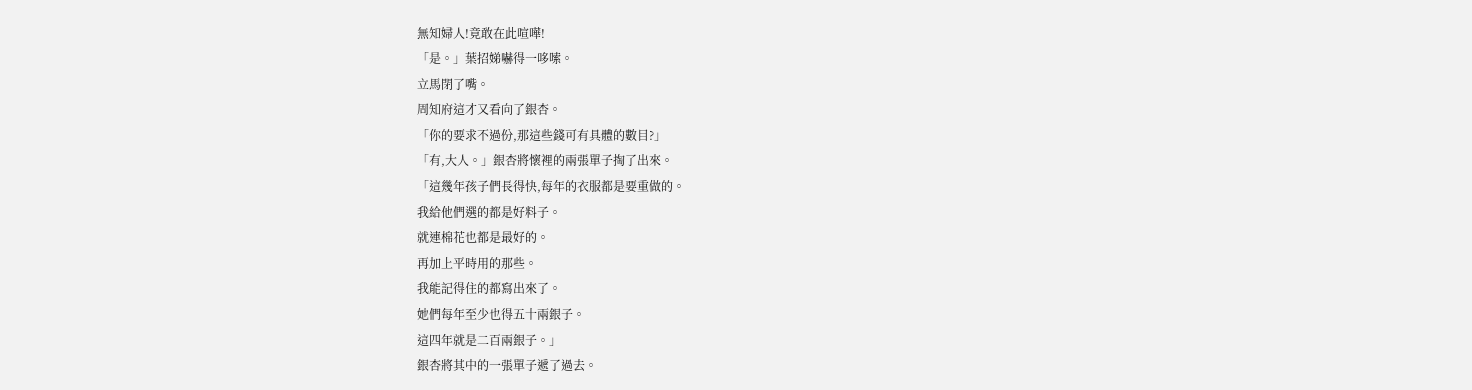無知婦人!竟敢在此喧嘩!
「是。」葉招娣嚇得一哆嗦。
立馬閉了嘴。
周知府這才又看向了銀杏。
「你的要求不過份,那這些錢可有具體的數目?」
「有,大人。」銀杏將懷裡的兩張單子掏了出來。
「這幾年孩子們長得快,每年的衣服都是要重做的。
我給他們選的都是好料子。
就連棉花也都是最好的。
再加上平時用的那些。
我能記得住的都寫出來了。
她們每年至少也得五十兩銀子。
這四年就是二百兩銀子。」
銀杏將其中的一張單子遞了過去。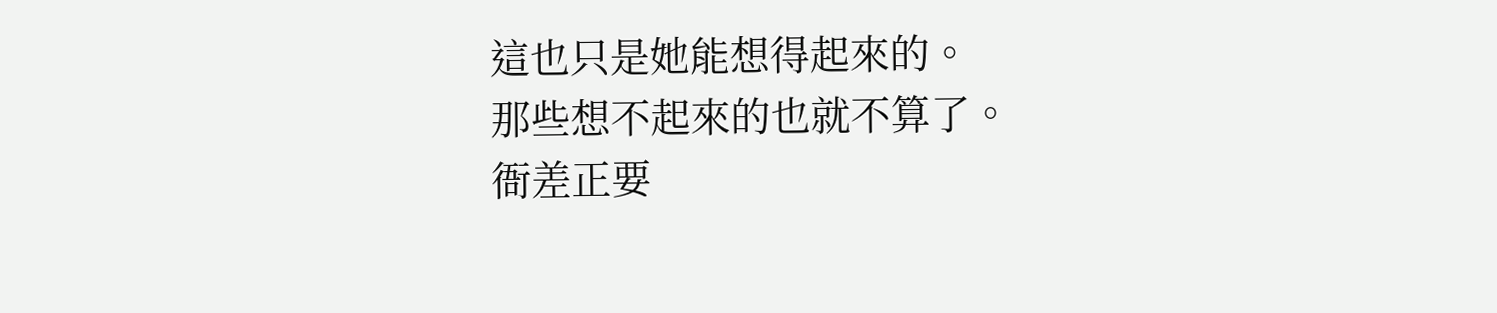這也只是她能想得起來的。
那些想不起來的也就不算了。
衙差正要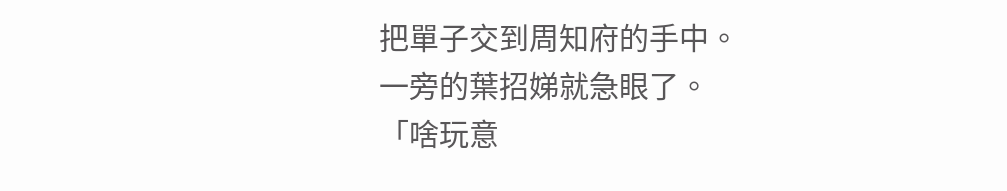把單子交到周知府的手中。
一旁的葉招娣就急眼了。
「啥玩意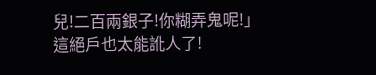兒!二百兩銀子!你糊弄鬼呢!」
這絕戶也太能訛人了!